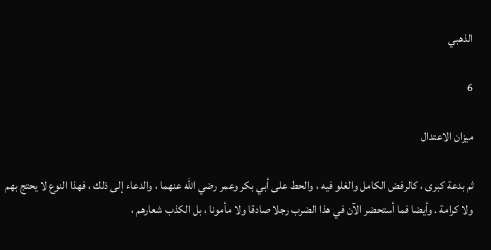الذهبي

6

ميزان الاعتدال

ثم بدعة كبرى ، كالرفض الكامل والغلو فيه ، والحط على أبي بكر وعمر رضي الله عنهما ، والدعاء إلى ذلك ، فهذا النوع لا يحتج بهم ولا كرامة . وأيضا فما أستحضر الآن في هذا الضرب رجلا صادقا ولا مأمونا ، بل الكذب شعارهم ،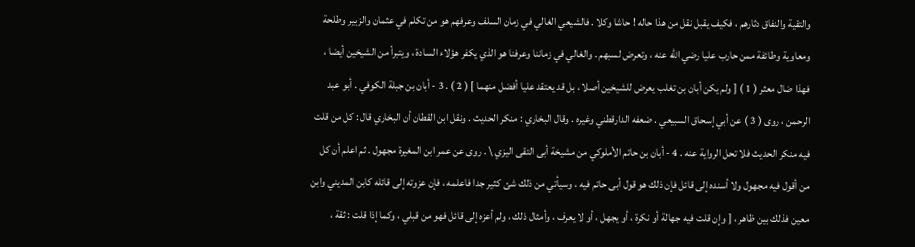والتقية والنفاق دثارهم ، فكيف يقبل نقل من هذا حاله ! حاشا وكلا . فالشيعي الغالي في زمان السلف وعرفهم هو من تكلم في عثمان والزبير وطلحة ومعاوية وطائفة ممن حارب عليا رضي الله عنه ، وتعرض لسبهم . والغالي في زماننا وعرفنا هو الذي يكفر هؤلاء السادة ، ويتبرأ من الشيخين أيضا ، فهذا ضال معثر ( 1 ) [ ولم يكن أبان بن تغلب يعرض للشيخين أصلا ، بل قد يعتقد عليا أفضل منهما ] ( 2 ) . 3 - أبان بن جبلة الكوفي . أبو عبد الرحمن ، روى ( 3 ) عن أبي إسحاق السبيعي . ضعفه الدارقطني وغيره . وقال البخاري : منكر الحديث . ونقل ابن القطان أن البخاري قال : كل من قلت فيه منكر الحديث فلا تحل الرواية عنه . 4 - أبان بن حاتم الأملوكي من مشيخة أبى التقى اليزي \ . روى عن عمر ابن المغيرة مجهول . ثم اعلم أن كل من أقول فيه مجهول ولا أسنده إلى قائل فإن ذلك هو قول أبى حاتم فيه ، وسيأتي من ذلك شئ كثير جدا فاعلمه ، فإن عزوته إلى قائله كابن المديني وابن معين فذلك بين ظاهر ، [ وإن قلت فيه جهالة أو نكرة ، أو يجهل ، أو لا يعرف ، وأمثال ذلك ، ولم أعزه إلى قائل فهو من قبلي ، وكما إذا قلت : ثقة ،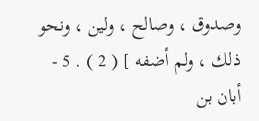وصدوق ، وصالح ، ولين ، ونحو ذلك ، ولم أضفه ] ( 2 ) . 5 - أبان بن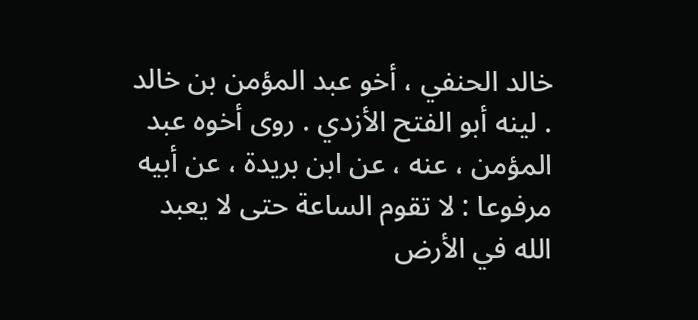خالد الحنفي ، أخو عبد المؤمن بن خالد . لينه أبو الفتح الأزدي . روى أخوه عبد المؤمن ، عنه ، عن ابن بريدة ، عن أبيه مرفوعا : لا تقوم الساعة حتى لا يعبد الله في الأرض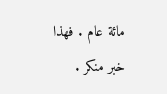مائة عام . فهذا خبر منكر .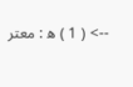--> ( 1 ) ه‍ : معتر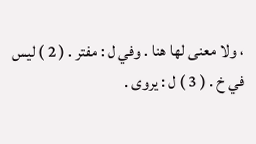، ولا معنى لها هنا . وفي ل : مفتر . ( 2 ) ليس في خ . ( 3 ) ل : يروى .